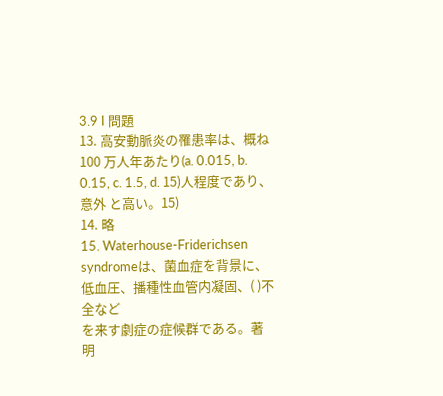3.9 I 問題
13. 高安動脈炎の罹患率は、概ね100 万人年あたり(a. 0.015, b. 0.15, c. 1.5, d. 15)人程度であり、意外 と高い。15)
14. 略
15. Waterhouse-Friderichsen syndromeは、菌血症を背景に、低血圧、播種性血管内凝固、( )不全など
を来す劇症の症候群である。著明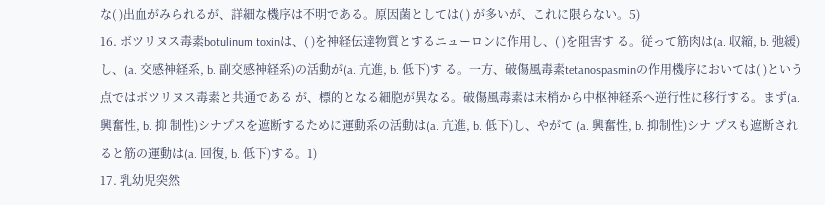な( )出血がみられるが、詳細な機序は不明である。原因菌としては( ) が多いが、これに限らない。5)
16. ボツリヌス毒素botulinum toxinは、( )を神経伝達物質とするニューロンに作用し、( )を阻害す る。従って筋肉は(a. 収縮, b. 弛緩)し、(a. 交感神経系, b. 副交感神経系)の活動が(a. 亢進, b. 低下)す る。一方、破傷風毒素tetanospasminの作用機序においては( )という点ではボツリヌス毒素と共通である が、標的となる細胞が異なる。破傷風毒素は末梢から中枢神経系へ逆行性に移行する。まず(a. 興奮性, b. 抑 制性)シナプスを遮断するために運動系の活動は(a. 亢進, b. 低下)し、やがて (a. 興奮性, b. 抑制性)シナ プスも遮断されると筋の運動は(a. 回復, b. 低下)する。1)
17. 乳幼児突然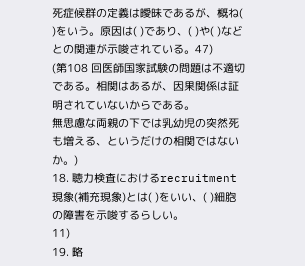死症候群の定義は曖昧であるが、概ね( )をいう。原因は( )であり、( )や( )など との関連が示唆されている。47)
(第108 回医師国家試験の問題は不適切である。相関はあるが、因果関係は証明されていないからである。
無思慮な両親の下では乳幼児の突然死も増える、というだけの相関ではないか。)
18. 聴力検査におけるrecruitment現象(補充現象)とは( )をいい、( )細胞の障害を示唆するらしい。
11)
19. 略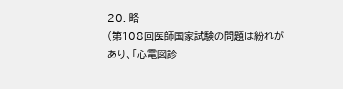20. 略
(第108回医師国家試験の問題は紛れがあり、「心電図診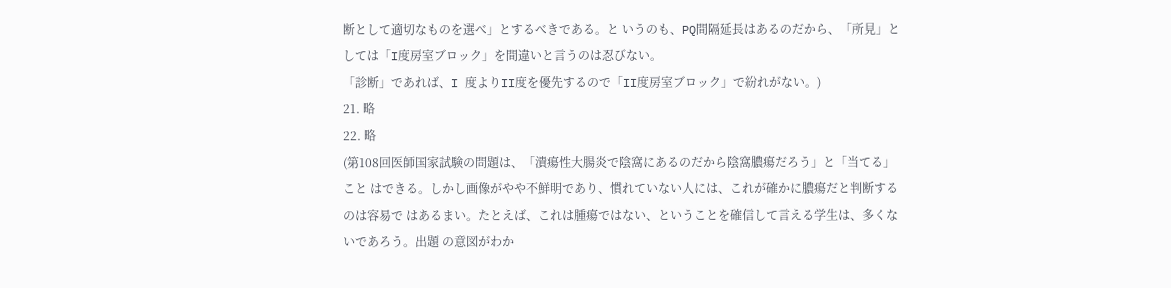断として適切なものを選べ」とするべきである。と いうのも、PQ間隔延長はあるのだから、「所見」としては「I度房室ブロック」を間違いと言うのは忍びない。
「診断」であれば、I 度よりII度を優先するので「II度房室ブロック」で紛れがない。)
21. 略
22. 略
(第108回医師国家試験の問題は、「潰瘍性大腸炎で陰窩にあるのだから陰窩膿瘍だろう」と「当てる」こと はできる。しかし画像がやや不鮮明であり、慣れていない人には、これが確かに膿瘍だと判断するのは容易で はあるまい。たとえば、これは腫瘍ではない、ということを確信して言える学生は、多くないであろう。出題 の意図がわか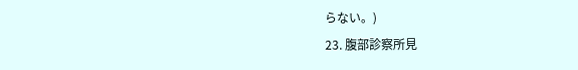らない。)
23. 腹部診察所見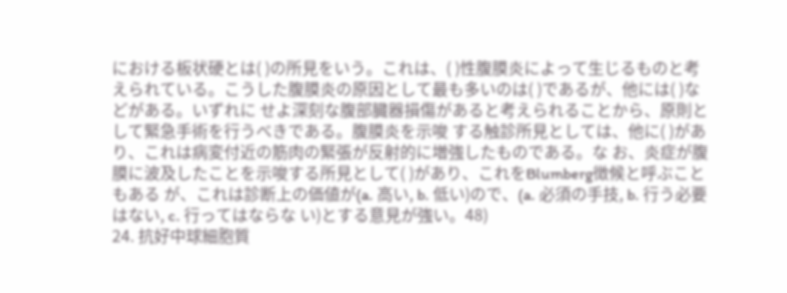における板状硬とは( )の所見をいう。これは、( )性腹膜炎によって生じるものと考
えられている。こうした腹膜炎の原因として最も多いのは( )であるが、他には( )などがある。いずれに せよ深刻な腹部臓器損傷があると考えられることから、原則として緊急手術を行うべきである。腹膜炎を示唆 する触診所見としては、他に( )があり、これは病変付近の筋肉の緊張が反射的に増強したものである。な お、炎症が腹膜に波及したことを示唆する所見として( )があり、これをBlumberg徴候と呼ぶこともある が、これは診断上の価値が(a. 高い, b. 低い)ので、(a. 必須の手技, b. 行う必要はない, c. 行ってはならな い)とする意見が強い。48)
24. 抗好中球細胞質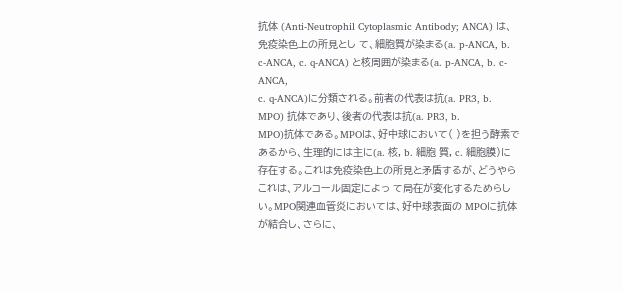抗体 (Anti-Neutrophil Cytoplasmic Antibody; ANCA) は、免疫染色上の所見とし て、細胞質が染まる(a. p-ANCA, b. c-ANCA, c. q-ANCA) と核周囲が染まる(a. p-ANCA, b. c-ANCA,
c. q-ANCA)に分類される。前者の代表は抗(a. PR3, b. MPO) 抗体であり、後者の代表は抗(a. PR3, b.
MPO)抗体である。MPOは、好中球において( )を担う酵素であるから、生理的には主に(a. 核, b. 細胞 質, c. 細胞膜)に存在する。これは免疫染色上の所見と矛盾するが、どうやらこれは、アルコール固定によっ て局在が変化するためらしい。MPO関連血管炎においては、好中球表面の MPOに抗体が結合し、さらに、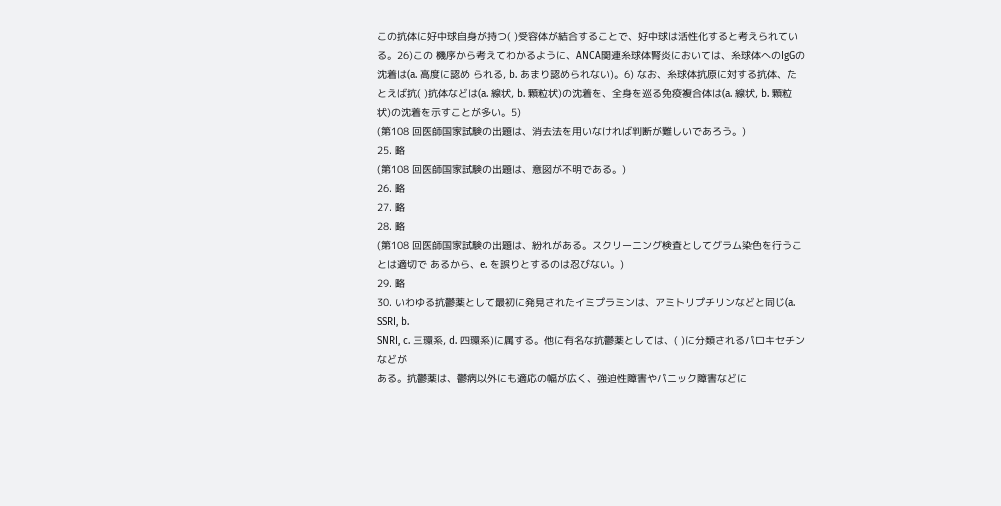この抗体に好中球自身が持つ( )受容体が結合することで、好中球は活性化すると考えられている。26)この 機序から考えてわかるように、ANCA関連糸球体腎炎においては、糸球体へのIgGの沈着は(a. 高度に認め られる, b. あまり認められない)。6) なお、糸球体抗原に対する抗体、たとえば抗( )抗体などは(a. 線状, b. 顆粒状)の沈着を、全身を巡る免疫複合体は(a. 線状, b. 顆粒状)の沈着を示すことが多い。5)
(第108 回医師国家試験の出題は、消去法を用いなければ判断が難しいであろう。)
25. 略
(第108 回医師国家試験の出題は、意図が不明である。)
26. 略
27. 略
28. 略
(第108 回医師国家試験の出題は、紛れがある。スクリーニング検査としてグラム染色を行うことは適切で あるから、e. を誤りとするのは忍びない。)
29. 略
30. いわゆる抗鬱薬として最初に発見されたイミプラミンは、アミトリプチリンなどと同じ(a. SSRI, b.
SNRI, c. 三環系, d. 四環系)に属する。他に有名な抗鬱薬としては、( )に分類されるパロキセチンなどが
ある。抗鬱薬は、鬱病以外にも適応の幅が広く、強迫性障害やパニック障害などに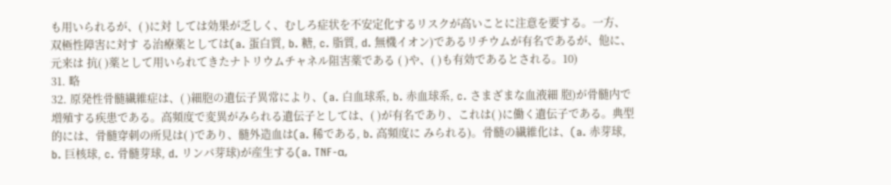も用いられるが、( )に対 しては効果が乏しく、むしろ症状を不安定化するリスクが高いことに注意を要する。一方、双極性障害に対す る治療薬としては(a. 蛋白質, b. 糖, c. 脂質, d. 無機イオン)であるリチウムが有名であるが、他に、元来は 抗( )薬として用いられてきたナトリウムチャネル阻害薬である ( )や、( )も有効であるとされる。10)
31. 略
32. 原発性骨髄繊維症は、( )細胞の遺伝子異常により、(a. 白血球系, b. 赤血球系, c. さまざまな血液細 胞)が骨髄内で増殖する疾患である。高頻度で変異がみられる遺伝子としては、( )が有名であり、これは( )に働く遺伝子である。典型的には、骨髄穿刺の所見は( )であり、髄外造血は(a. 稀である, b. 高頻度に みられる)。骨髄の繊維化は、(a. 赤芽球, b. 巨核球, c. 骨髄芽球, d. リンパ芽球)が産生する(a. TNF-α,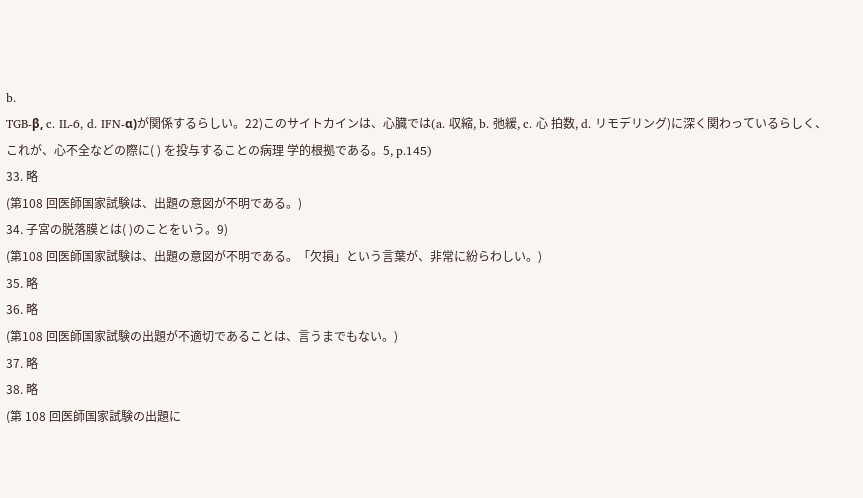b.
TGB-β, c. IL-6, d. IFN-α)が関係するらしい。22)このサイトカインは、心臓では(a. 収縮, b. 弛緩, c. 心 拍数, d. リモデリング)に深く関わっているらしく、これが、心不全などの際に( ) を投与することの病理 学的根拠である。5, p.145)
33. 略
(第108 回医師国家試験は、出題の意図が不明である。)
34. 子宮の脱落膜とは( )のことをいう。9)
(第108 回医師国家試験は、出題の意図が不明である。「欠損」という言葉が、非常に紛らわしい。)
35. 略
36. 略
(第108 回医師国家試験の出題が不適切であることは、言うまでもない。)
37. 略
38. 略
(第 108 回医師国家試験の出題に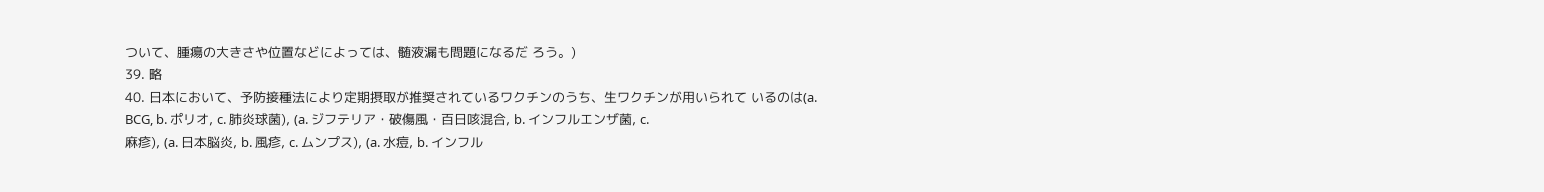ついて、腫瘍の大きさや位置などによっては、髄液漏も問題になるだ ろう。)
39. 略
40. 日本において、予防接種法により定期摂取が推奨されているワクチンのうち、生ワクチンが用いられて いるのは(a. BCG, b. ポリオ, c. 肺炎球菌), (a. ジフテリア・破傷風・百日咳混合, b. インフルエンザ菌, c.
麻疹), (a. 日本脳炎, b. 風疹, c. ムンプス), (a. 水痘, b. インフル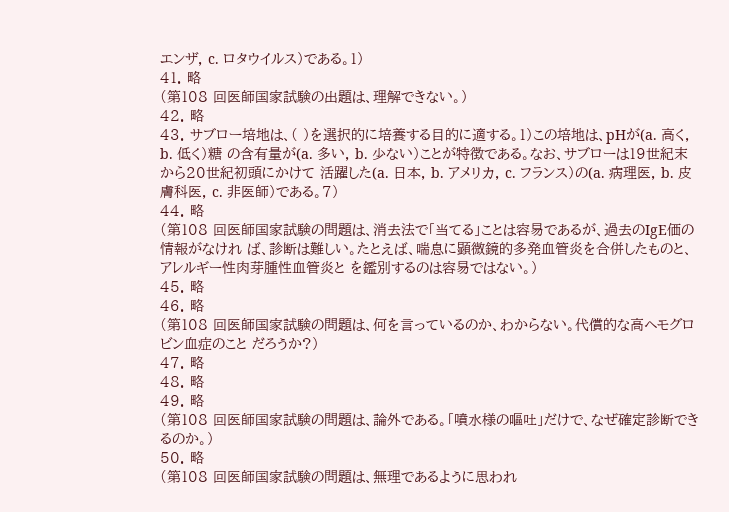エンザ, c. ロタウイルス)である。1)
41. 略
(第108 回医師国家試験の出題は、理解できない。)
42. 略
43. サブロー培地は、( )を選択的に培養する目的に適する。1)この培地は、pHが(a. 高く, b. 低く)糖 の含有量が(a. 多い, b. 少ない)ことが特徴である。なお、サブローは19世紀末から20世紀初頭にかけて 活躍した(a. 日本, b. アメリカ, c. フランス)の(a. 病理医, b. 皮膚科医, c. 非医師)である。7)
44. 略
(第108 回医師国家試験の問題は、消去法で「当てる」ことは容易であるが、過去のIgE価の情報がなけれ ば、診断は難しい。たとえば、喘息に顕微鏡的多発血管炎を合併したものと、アレルギー性肉芽腫性血管炎と を鑑別するのは容易ではない。)
45. 略
46. 略
(第108 回医師国家試験の問題は、何を言っているのか、わからない。代償的な高ヘモグロビン血症のこと だろうか?)
47. 略
48. 略
49. 略
(第108 回医師国家試験の問題は、論外である。「噴水様の嘔吐」だけで、なぜ確定診断できるのか。)
50. 略
(第108 回医師国家試験の問題は、無理であるように思われ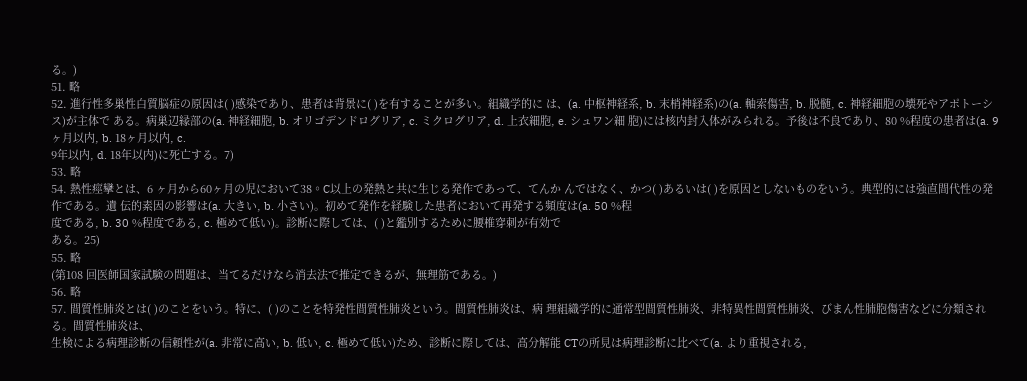る。)
51. 略
52. 進行性多巣性白質脳症の原因は( )感染であり、患者は背景に( )を有することが多い。組織学的に は、(a. 中枢神経系, b. 末梢神経系)の(a. 軸索傷害, b. 脱髄, c. 神経細胞の壊死やアポトーシス)が主体で ある。病巣辺縁部の(a. 神経細胞, b. オリゴデンドログリア, c. ミクログリア, d. 上衣細胞, e. シュワン細 胞)には核内封入体がみられる。予後は不良であり、80 %程度の患者は(a. 9 ヶ月以内, b. 18ヶ月以内, c.
9年以内, d. 18年以内)に死亡する。7)
53. 略
54. 熱性痙攣とは、6 ヶ月から60ヶ月の児において38◦C以上の発熱と共に生じる発作であって、てんか んではなく、かつ( )あるいは( )を原因としないものをいう。典型的には強直間代性の発作である。遺 伝的素因の影響は(a. 大きい, b. 小さい)。初めて発作を経験した患者において再発する頻度は(a. 50 %程
度である, b. 30 %程度である, c. 極めて低い)。診断に際しては、( )と鑑別するために腰椎穿刺が有効で
ある。25)
55. 略
(第108 回医師国家試験の問題は、当てるだけなら消去法で推定できるが、無理筋である。)
56. 略
57. 間質性肺炎とは( )のことをいう。特に、( )のことを特発性間質性肺炎という。間質性肺炎は、病 理組織学的に通常型間質性肺炎、非特異性間質性肺炎、びまん性肺胞傷害などに分類される。間質性肺炎は、
生検による病理診断の信頼性が(a. 非常に高い, b. 低い, c. 極めて低い)ため、診断に際しては、高分解能 CTの所見は病理診断に比べて(a. より重視される,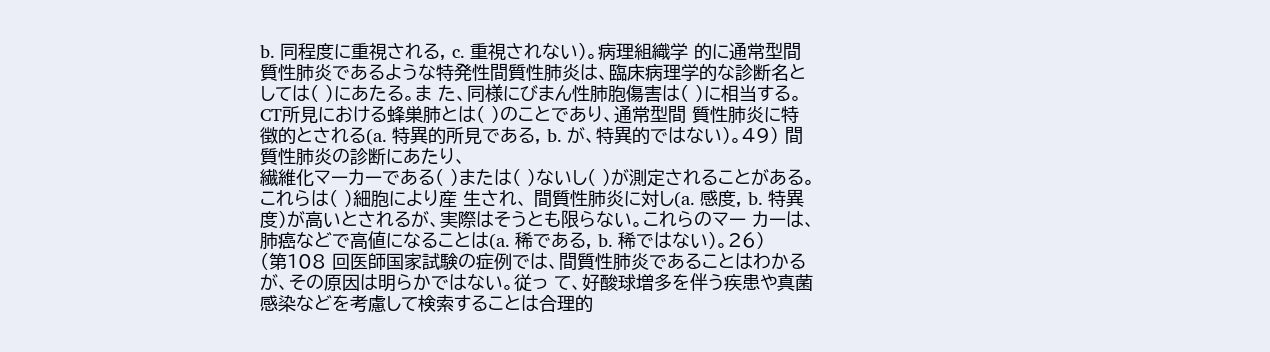b. 同程度に重視される, c. 重視されない)。病理組織学 的に通常型間質性肺炎であるような特発性間質性肺炎は、臨床病理学的な診断名としては( )にあたる。ま た、同様にびまん性肺胞傷害は( )に相当する。CT所見における蜂巣肺とは( )のことであり、通常型間 質性肺炎に特徴的とされる(a. 特異的所見である, b. が、特異的ではない)。49) 間質性肺炎の診断にあたり、
繊維化マーカーである( )または( )ないし( )が測定されることがある。これらは( )細胞により産 生され、 間質性肺炎に対し(a. 感度, b. 特異度)が高いとされるが、実際はそうとも限らない。これらのマー カーは、肺癌などで高値になることは(a. 稀である, b. 稀ではない)。26)
(第108 回医師国家試験の症例では、間質性肺炎であることはわかるが、その原因は明らかではない。従っ て、好酸球増多を伴う疾患や真菌感染などを考慮して検索することは合理的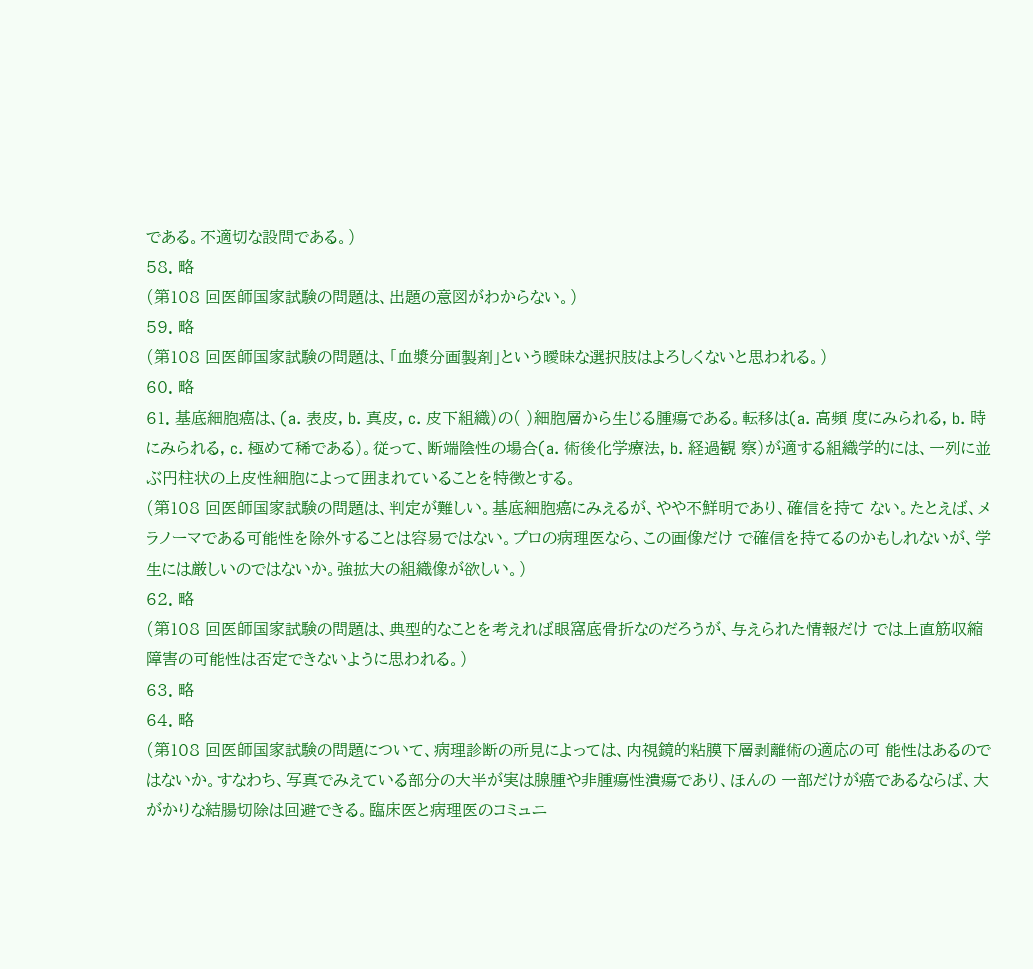である。不適切な設問である。)
58. 略
(第108 回医師国家試験の問題は、出題の意図がわからない。)
59. 略
(第108 回医師国家試験の問題は、「血漿分画製剤」という曖昧な選択肢はよろしくないと思われる。)
60. 略
61. 基底細胞癌は、(a. 表皮, b. 真皮, c. 皮下組織)の( )細胞層から生じる腫瘍である。転移は(a. 高頻 度にみられる, b. 時にみられる, c. 極めて稀である)。従って、断端陰性の場合(a. 術後化学療法, b. 経過観 察)が適する組織学的には、一列に並ぶ円柱状の上皮性細胞によって囲まれていることを特徴とする。
(第108 回医師国家試験の問題は、判定が難しい。基底細胞癌にみえるが、やや不鮮明であり、確信を持て ない。たとえば、メラノーマである可能性を除外することは容易ではない。プロの病理医なら、この画像だけ で確信を持てるのかもしれないが、学生には厳しいのではないか。強拡大の組織像が欲しい。)
62. 略
(第108 回医師国家試験の問題は、典型的なことを考えれば眼窩底骨折なのだろうが、与えられた情報だけ では上直筋収縮障害の可能性は否定できないように思われる。)
63. 略
64. 略
(第108 回医師国家試験の問題について、病理診断の所見によっては、内視鏡的粘膜下層剥離術の適応の可 能性はあるのではないか。すなわち、写真でみえている部分の大半が実は腺腫や非腫瘍性潰瘍であり、ほんの 一部だけが癌であるならば、大がかりな結腸切除は回避できる。臨床医と病理医のコミュニ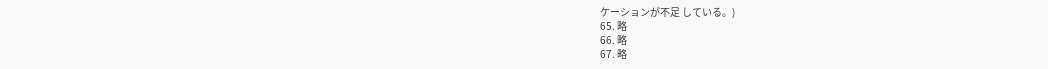ケーションが不足 している。)
65. 略
66. 略
67. 略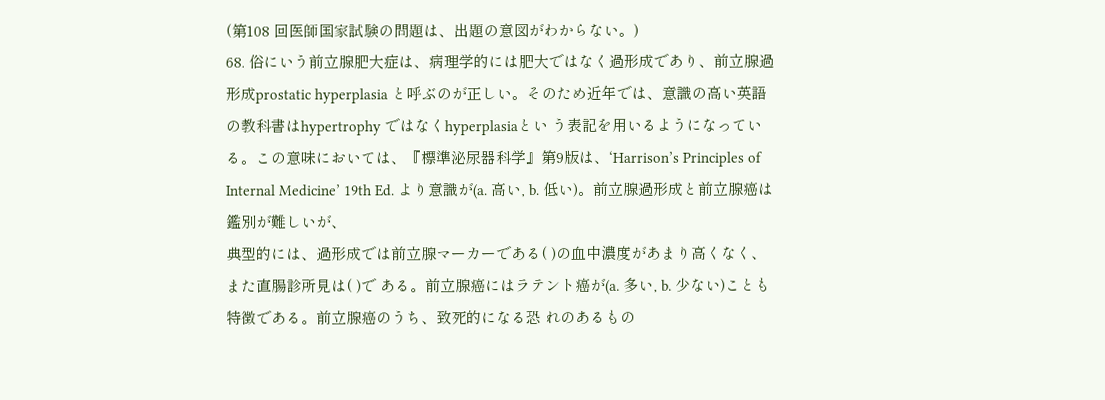(第108 回医師国家試験の問題は、出題の意図がわからない。)
68. 俗にいう前立腺肥大症は、病理学的には肥大ではなく過形成であり、前立腺過形成prostatic hyperplasia と呼ぶのが正しい。そのため近年では、意識の高い英語の教科書はhypertrophy ではなくhyperplasiaとい う表記を用いるようになっている。この意味においては、『標準泌尿器科学』第9版は、‘Harrison’s Principles of Internal Medicine’ 19th Ed. より意識が(a. 高い, b. 低い)。前立腺過形成と前立腺癌は鑑別が難しいが、
典型的には、過形成では前立腺マーカーである( )の血中濃度があまり高くなく、また直腸診所見は( )で ある。前立腺癌にはラテント癌が(a. 多い, b. 少ない)ことも特徴である。前立腺癌のうち、致死的になる恐 れのあるもの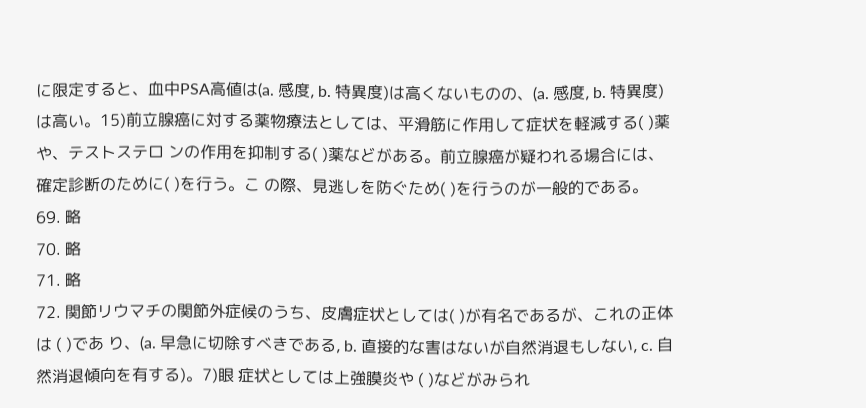に限定すると、血中PSA高値は(a. 感度, b. 特異度)は高くないものの、(a. 感度, b. 特異度) は高い。15)前立腺癌に対する薬物療法としては、平滑筋に作用して症状を軽減する( )薬や、テストステロ ンの作用を抑制する( )薬などがある。前立腺癌が疑われる場合には、確定診断のために( )を行う。こ の際、見逃しを防ぐため( )を行うのが一般的である。
69. 略
70. 略
71. 略
72. 関節リウマチの関節外症候のうち、皮膚症状としては( )が有名であるが、これの正体は ( )であ り、(a. 早急に切除すべきである, b. 直接的な害はないが自然消退もしない, c. 自然消退傾向を有する)。7)眼 症状としては上強膜炎や ( )などがみられ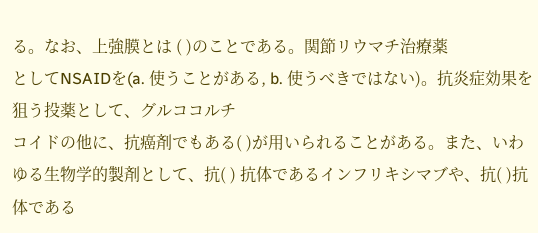る。なお、上強膜とは ( )のことである。関節リウマチ治療薬
としてNSAIDを(a. 使うことがある, b. 使うべきではない)。抗炎症効果を狙う投薬として、グルココルチ
コイドの他に、抗癌剤でもある( )が用いられることがある。また、いわゆる生物学的製剤として、抗( ) 抗体であるインフリキシマブや、抗( )抗体である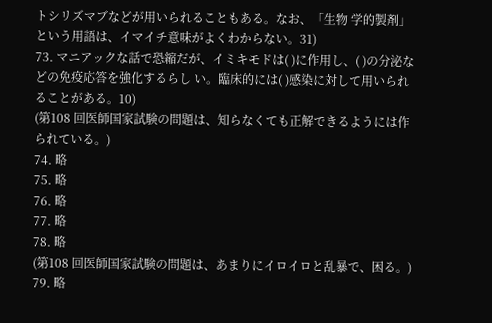トシリズマブなどが用いられることもある。なお、「生物 学的製剤」という用語は、イマイチ意味がよくわからない。31)
73. マニアックな話で恐縮だが、イミキモドは( )に作用し、( )の分泌などの免疫応答を強化するらし い。臨床的には( )感染に対して用いられることがある。10)
(第108 回医師国家試験の問題は、知らなくても正解できるようには作られている。)
74. 略
75. 略
76. 略
77. 略
78. 略
(第108 回医師国家試験の問題は、あまりにイロイロと乱暴で、困る。)
79. 略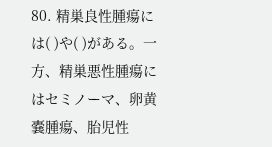80. 精巣良性腫瘍には( )や( )がある。一方、精巣悪性腫瘍にはセミノーマ、卵黄嚢腫瘍、胎児性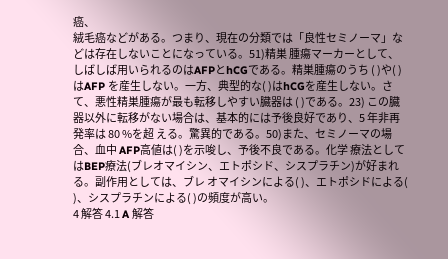癌、
絨毛癌などがある。つまり、現在の分類では「良性セミノーマ」などは存在しないことになっている。51)精巣 腫瘍マーカーとして、しばしば用いられるのはAFPとhCGである。精巣腫瘍のうち ( )や( )はAFP を産生しない。一方、典型的な( )はhCGを産生しない。さて、悪性精巣腫瘍が最も転移しやすい臓器は ( )である。23) この臓器以外に転移がない場合は、基本的には予後良好であり、5 年非再発率は 80 %を超 える。驚異的である。50)また、セミノーマの場合、血中 AFP高値は( )を示唆し、予後不良である。化学 療法としてはBEP療法(ブレオマイシン、エトポシド、シスプラチン)が好まれる。副作用としては、ブレ オマイシンによる( )、エトポシドによる( )、シスプラチンによる( )の頻度が高い。
4 解答 4.1 A 解答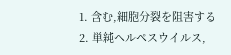1. 含む,細胞分裂を阻害する
2. 単純ヘルペスウイルス,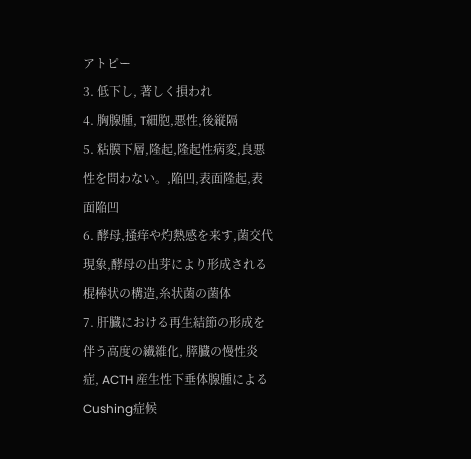アトピー
3. 低下し, 著しく損われ
4. 胸腺腫, T細胞,悪性,後縦隔
5. 粘膜下層,隆起,隆起性病変,良悪性を問わない。,陥凹,表面隆起,表面陥凹
6. 酵母,掻痒や灼熱感を来す,菌交代現象,酵母の出芽により形成される棍棒状の構造,糸状菌の菌体
7. 肝臓における再生結節の形成を伴う高度の繊維化, 膵臓の慢性炎症, ACTH 産生性下垂体腺腫による
Cushing症候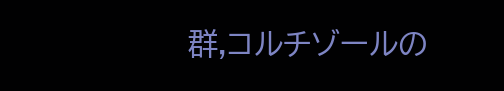群,コルチゾールの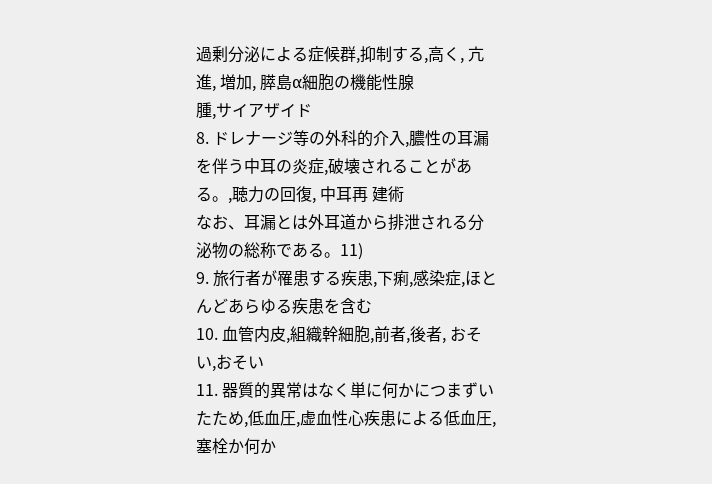過剰分泌による症候群,抑制する,高く, 亢進, 増加, 膵島α細胞の機能性腺
腫,サイアザイド
8. ドレナージ等の外科的介入,膿性の耳漏を伴う中耳の炎症,破壊されることがある。,聴力の回復, 中耳再 建術
なお、耳漏とは外耳道から排泄される分泌物の総称である。11)
9. 旅行者が罹患する疾患,下痢,感染症,ほとんどあらゆる疾患を含む
10. 血管内皮,組織幹細胞,前者,後者, おそい,おそい
11. 器質的異常はなく単に何かにつまずいたため,低血圧,虚血性心疾患による低血圧,塞栓か何か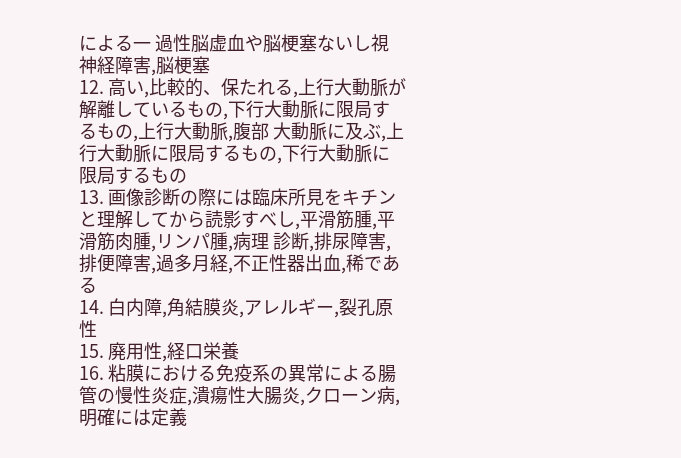による一 過性脳虚血や脳梗塞ないし視神経障害,脳梗塞
12. 高い,比較的、保たれる,上行大動脈が解離しているもの,下行大動脈に限局するもの,上行大動脈,腹部 大動脈に及ぶ,上行大動脈に限局するもの,下行大動脈に限局するもの
13. 画像診断の際には臨床所見をキチンと理解してから読影すべし,平滑筋腫,平滑筋肉腫,リンパ腫,病理 診断,排尿障害,排便障害,過多月経,不正性器出血,稀である
14. 白内障,角結膜炎,アレルギー,裂孔原性
15. 廃用性,経口栄養
16. 粘膜における免疫系の異常による腸管の慢性炎症,潰瘍性大腸炎,クローン病, 明確には定義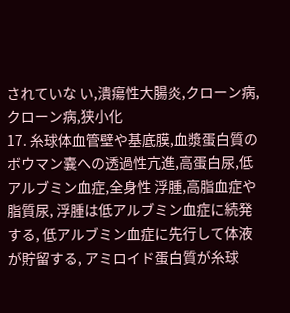されていな い,潰瘍性大腸炎,クローン病,クローン病,狭小化
17. 糸球体血管壁や基底膜,血漿蛋白質のボウマン嚢への透過性亢進,高蛋白尿,低アルブミン血症,全身性 浮腫,高脂血症や脂質尿, 浮腫は低アルブミン血症に続発する, 低アルブミン血症に先行して体液が貯留する, アミロイド蛋白質が糸球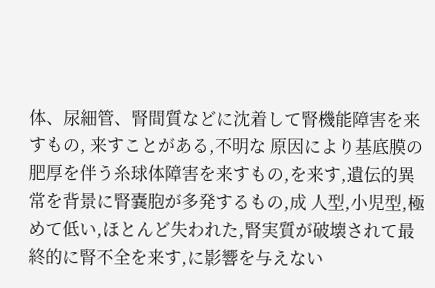体、尿細管、腎間質などに沈着して腎機能障害を来すもの, 来すことがある,不明な 原因により基底膜の肥厚を伴う糸球体障害を来すもの,を来す,遺伝的異常を背景に腎嚢胞が多発するもの,成 人型,小児型,極めて低い,ほとんど失われた,腎実質が破壊されて最終的に腎不全を来す,に影響を与えない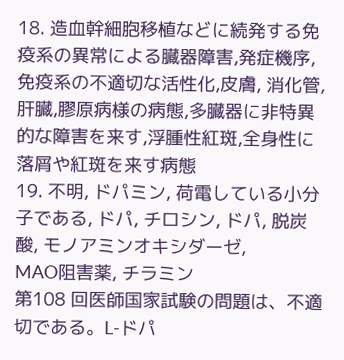18. 造血幹細胞移植などに続発する免疫系の異常による臓器障害,発症機序,免疫系の不適切な活性化,皮膚, 消化管,肝臓,膠原病様の病態,多臓器に非特異的な障害を来す,浮腫性紅斑,全身性に落屑や紅斑を来す病態
19. 不明, ドパミン, 荷電している小分子である, ドパ, チロシン, ドパ, 脱炭酸, モノアミンオキシダーゼ,
MAO阻害薬, チラミン
第108 回医師国家試験の問題は、不適切である。L-ドパ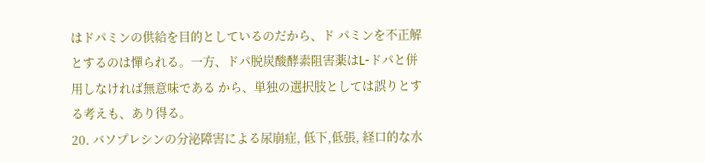はドパミンの供給を目的としているのだから、ド パミンを不正解とするのは憚られる。一方、ドパ脱炭酸酵素阻害薬はL-ドパと併用しなければ無意味である から、単独の選択肢としては誤りとする考えも、あり得る。
20. バソプレシンの分泌障害による尿崩症, 低下,低張, 経口的な水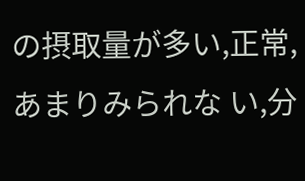の摂取量が多い,正常, あまりみられな い,分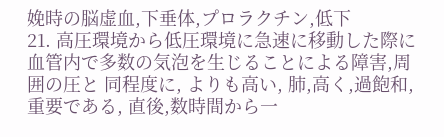娩時の脳虚血,下垂体,プロラクチン,低下
21. 高圧環境から低圧環境に急速に移動した際に血管内で多数の気泡を生じることによる障害,周囲の圧と 同程度に, よりも高い, 肺,高く,過飽和,重要である, 直後,数時間から一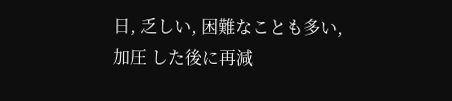日, 乏しい, 困難なことも多い,加圧 した後に再減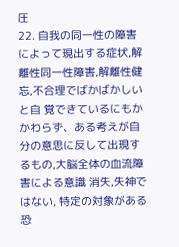圧
22. 自我の同一性の障害によって現出する症状,解離性同一性障害,解離性健忘,不合理でばかばかしいと自 覚できているにもかかわらず、ある考えが自分の意思に反して出現するもの,大脳全体の血流障害による意識 消失,失神ではない, 特定の対象がある恐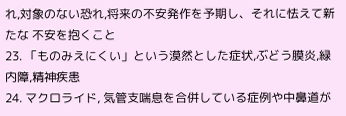れ,対象のない恐れ,将来の不安発作を予期し、それに怯えて新たな 不安を抱くこと
23. 「ものみえにくい」という漠然とした症状,ぶどう膜炎,緑内障,精神疾患
24. マクロライド, 気管支喘息を合併している症例や中鼻道が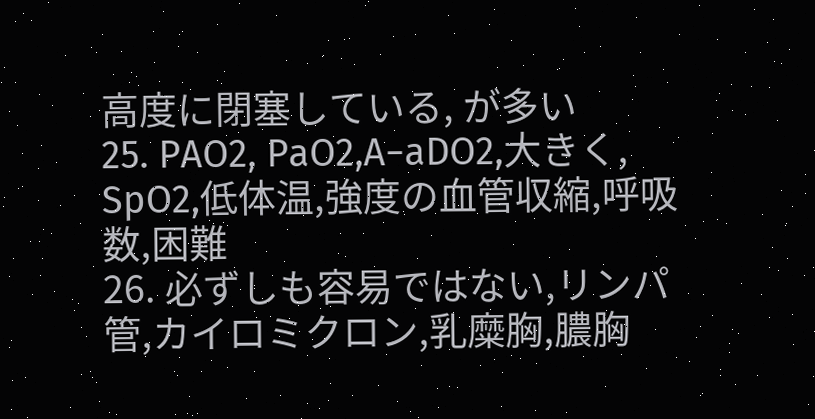高度に閉塞している, が多い
25. PAO2, PaO2,A−aDO2,大きく, SpO2,低体温,強度の血管収縮,呼吸数,困難
26. 必ずしも容易ではない,リンパ管,カイロミクロン,乳糜胸,膿胸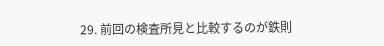29. 前回の検査所見と比較するのが鉄則